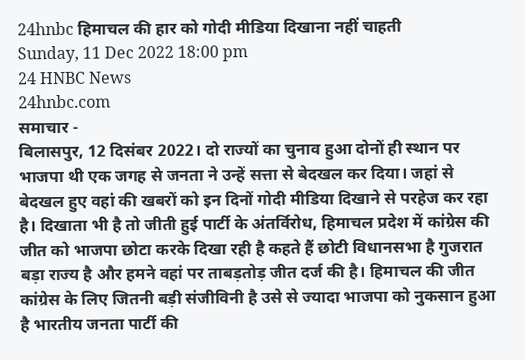24hnbc हिमाचल की हार को गोदी मीडिया दिखाना नहीं चाहती
Sunday, 11 Dec 2022 18:00 pm
24 HNBC News
24hnbc.com
समाचार -
बिलासपुर, 12 दिसंबर 2022। दो राज्यों का चुनाव हुआ दोनों ही स्थान पर भाजपा थी एक जगह से जनता ने उन्हें सत्ता से बेदखल कर दिया। जहां से बेदखल हुए वहां की खबरों को इन दिनों गोदी मीडिया दिखाने से परहेज कर रहा है। दिखाता भी है तो जीती हुई पार्टी के अंतर्विरोध, हिमाचल प्रदेश में कांग्रेस की जीत को भाजपा छोटा करके दिखा रही है कहते हैं छोटी विधानसभा है गुजरात बड़ा राज्य है और हमने वहां पर ताबड़तोड़ जीत दर्ज की है। हिमाचल की जीत कांग्रेस के लिए जितनी बड़ी संजीविनी है उसे से ज्यादा भाजपा को नुकसान हुआ है भारतीय जनता पार्टी की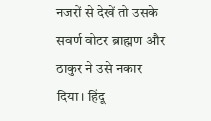नजरों से देखें तो उसके सवर्ण वोटर ब्राह्मण और ठाकुर ने उसे नकार दिया। हिंदू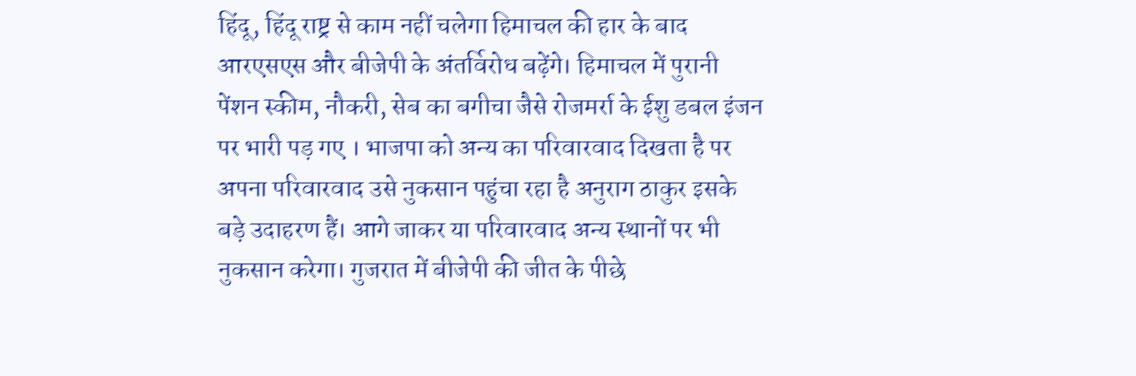हिंदू, हिंदू राष्ट्र से काम नहीं चलेगा हिमाचल की हार के बाद आरएसएस और बीजेपी के अंतर्विरोध बढ़ेंगे। हिमाचल में पुरानी पेंशन स्कीम, नौकरी, सेब का बगीचा जैसे रोजमर्रा के ईशु डबल इंजन पर भारी पड़ गए । भाजपा को अन्य का परिवारवाद दिखता है पर अपना परिवारवाद उसे नुकसान पहुंचा रहा है अनुराग ठाकुर इसके बड़े उदाहरण हैं। आगे जाकर या परिवारवाद अन्य स्थानों पर भी नुकसान करेगा। गुजरात में बीजेपी की जीत के पीछे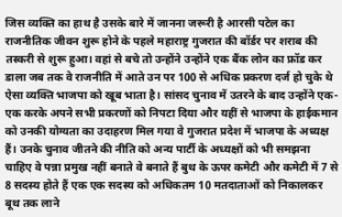जिस व्यक्ति का हाथ है उसके बारे में जानना जरूरी है आरसी पटेल का राजनीतिक जीवन शुरू होने के पहले महाराष्ट्र गुजरात की बॉर्डर पर शराब की तस्करी से शुरू हुआ। वहां से बचे तो उन्होंने उन्होंने एक बैंक लोन का फ्रॉड कर डाला जब तक वे राजनीति में आते उन पर 100 से अधिक प्रकरण दर्ज हो चुके थे ऐसा व्यक्ति भाजपा को खूब भाता है। सांसद चुनाव में उतरने के बाद उन्होंने एक-एक करके अपने सभी प्रकरणों को निपटा दिया और यहीं से भाजपा के हाईकमान को उनकी योग्यता का उदाहरण मिल गया वे गुजरात प्रदेश में भाजपा के अध्यक्ष हैं। उनके चुनाव जीतने की नीति को अन्य पार्टी के अध्यक्षों को भी समझना चाहिए वे पन्ना प्रमुख नहीं बनाते वे बनाते हैं बुथ के ऊपर कमेटी और कमेटी में 7 से 8 सदस्य होते हैं एक एक सदस्य को अधिकतम 10 मतदाताओं को निकालकर बूथ तक लाने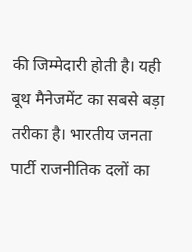की जिम्मेदारी होती है। यही बूथ मैनेजमेंट का सबसे बड़ा तरीका है। भारतीय जनता पार्टी राजनीतिक दलों का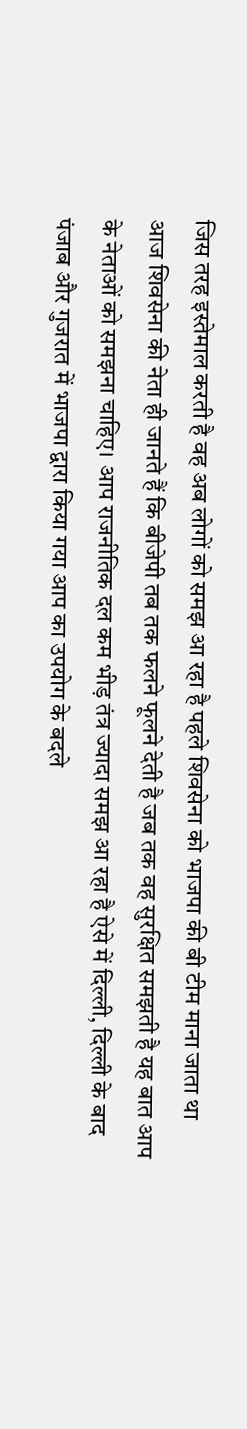जिस तरह इस्तेमाल करती है वह अब लोगों को समझ आ रहा है पहले शिवसेना को भाजपा की बी टीम माना जाता था आज शिवसेना की नेता ही जानते हैं कि बीजेपी तब तक फलने फूलने देती है जब तक वह सुरक्षित समझती है यह बात आप के नेताओं को समझना चाहिए। आप राजनीतिक दल कम भीड़ तंत्र ज्यादा समझ आ रहा है ऐसे में दिल्ली, दिल्ली के बाद पंजाब और गुजरात में भाजपा द्वारा किया गया आप का उपयोग के बदले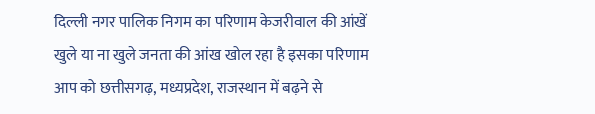दिल्ली नगर पालिक निगम का परिणाम केजरीवाल की आंखें खुले या ना खुले जनता की आंख खोल रहा है इसका परिणाम आप को छत्तीसगढ़, मध्यप्रदेश, राजस्थान में बढ़ने से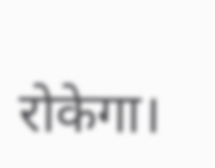रोकेगा।